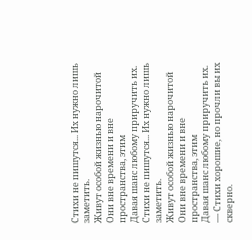Стихи не пишутся... Их нужно лишь заметить.
Живут особой жизнью нарочитой
Они вне времени и вне пространства, этим
Давая шанс любому приручить их.
Стихи не пишутся... Их нужно лишь заметить.
Живут особой жизнью нарочитой
Они вне времени и вне пространства, этим
Давая шанс любому приручить их.
— Стихи хорошие, но прочли вы их скверно.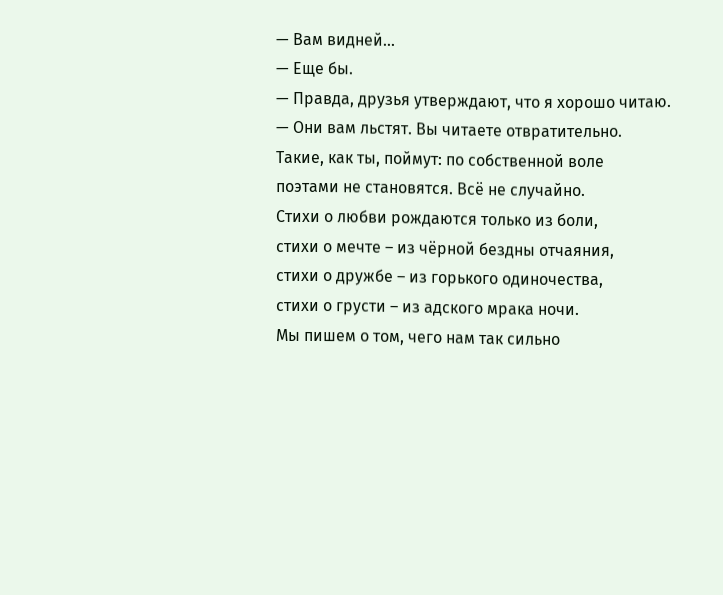— Вам видней...
— Еще бы.
— Правда, друзья утверждают, что я хорошо читаю.
— Они вам льстят. Вы читаете отвратительно.
Такие, как ты, поймут: по собственной воле
поэтами не становятся. Всё не случайно.
Стихи о любви рождаются только из боли,
стихи о мечте – из чёрной бездны отчаяния,
стихи о дружбе – из горького одиночества,
стихи о грусти – из адского мрака ночи.
Мы пишем о том, чего нам так сильно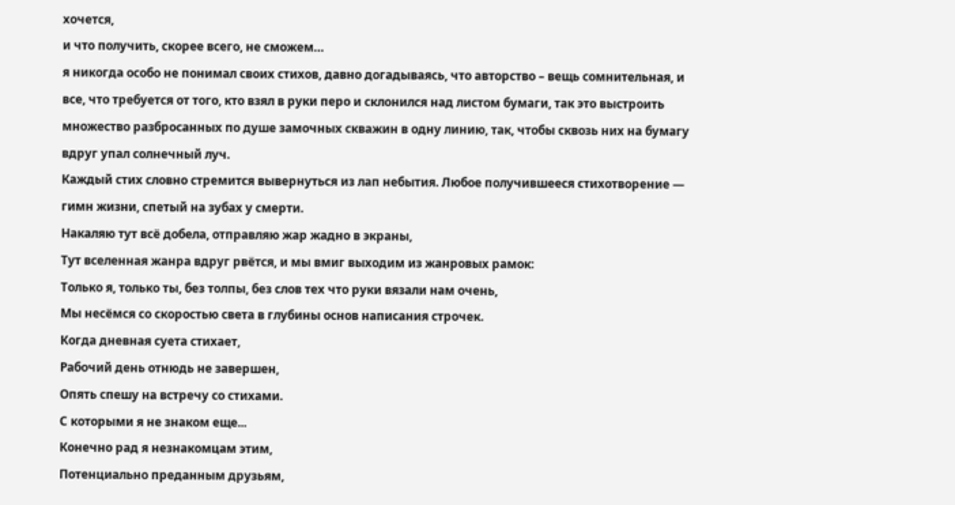хочется,
и что получить, скорее всего, не сможем…
я никогда особо не понимал своих стихов, давно догадываясь, что авторство – вещь сомнительная, и все, что требуется от того, кто взял в руки перо и склонился над листом бумаги, так это выстроить множество разбросанных по душе замочных скважин в одну линию, так, чтобы сквозь них на бумагу вдруг упал солнечный луч.
Каждый стих словно стремится вывернуться из лап небытия. Любое получившееся стихотворение — гимн жизни, спетый на зубах у смерти.
Накаляю тут всё добела, отправляю жар жадно в экраны,
Тут вселенная жанра вдруг рвётся, и мы вмиг выходим из жанровых рамок:
Только я, только ты, без толпы, без слов тех что руки вязали нам очень,
Мы несёмся со скоростью света в глубины основ написания строчек.
Когда дневная суета стихает,
Рабочий день отнюдь не завершен,
Опять спешу на встречу со стихами.
С которыми я не знаком еще...
Конечно рад я незнакомцам этим,
Потенциально преданным друзьям,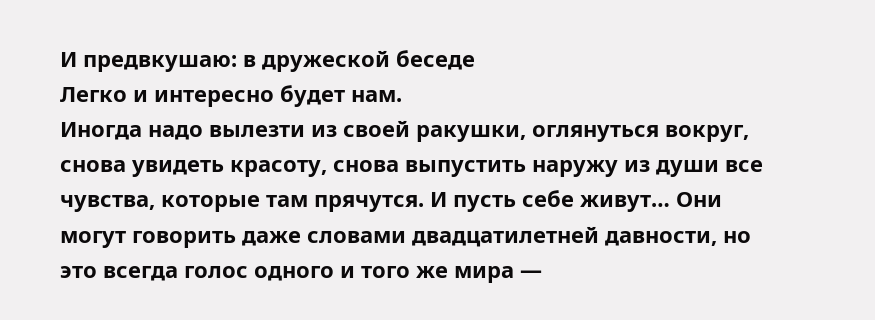И предвкушаю: в дружеской беседе
Легко и интересно будет нам.
Иногда надо вылезти из своей ракушки, оглянуться вокруг, снова увидеть красоту, снова выпустить наружу из души все чувства, которые там прячутся. И пусть себе живут… Они могут говорить даже словами двадцатилетней давности, но это всегда голос одного и того же мира —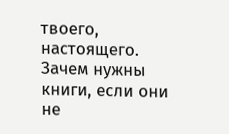твоего, настоящего.
Зачем нужны книги, если они не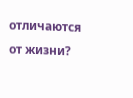отличаются от жизни?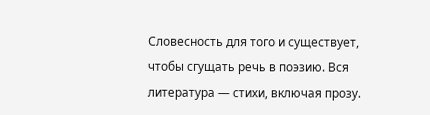Словесность для того и существует, чтобы сгущать речь в поэзию. Вся литература — стихи, включая прозу.